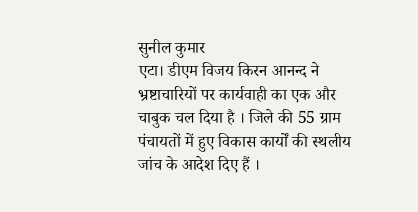सुनील कुमार
एटा। डीएम विजय किरन आनन्द ने भ्रष्टाचारियों पर कार्यवाही का एक और चाबुक चल दिया है । जिले की 55 ग्राम पंचायतों में हुए विकास कार्यों की स्थलीय जांच के आदेश दिए हैं ।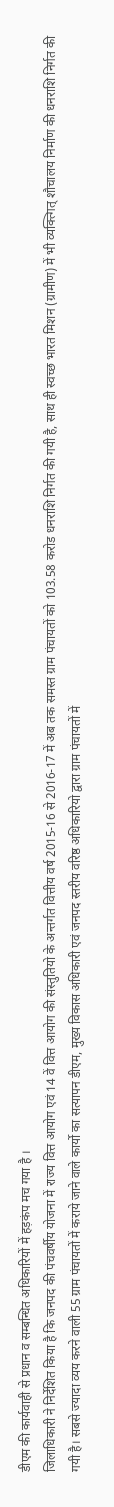डीएम की कार्यवाही से प्रधान व सम्बन्धित अधिकारियों में हड़कंप मच गया है ।
जिलाधिकारी ने निर्देशित किया है कि जनपद की पंचवर्षीय योजना में राज्य वित्त आयोग एवं 14 वें वित्त आयोग की संस्तुतियो के अन्तर्गत वित्तीय वर्ष 2015-16 से 2016-17 में अब तक समस्त ग्राम पंचायतों को 103.58 करोड धनराशि निर्गत की गयी है, साथ ही स्वच्छ भारत मिशन (ग्रामीण) में भी व्यक्त्गित् शौचालय निर्माण की धनराशि निर्गत की गयी है। सबसे ज्यादा व्यय करने वाली 55 ग्राम पंचायतों में कराये जाने वाले कार्यो का सत्यापन डीएम, मुख्य विकास अधिकारी एवं जनपद स्तरीय वरिष्ठ अधिकारियो द्वारा ग्राम पंचायतों में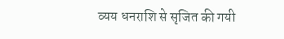व्यय धनराशि से सृजित की गयी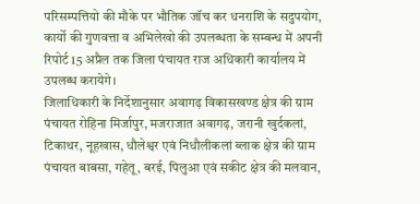परिसम्पत्तियो की मौके पर भौतिक जॉच कर धनराशि के सदुपयोग, कार्यो की गुणवत्ता व अभिलेखो की उपलब्धता के सम्बन्ध में अपनी रिपोर्ट 15 अप्रैल तक जिला पंचायत राज अधिकारी कार्यालय में उपलब्ध करायेगे।
जिलाधिकारी के निर्देशानुसार अवागढ़ विकासखण्ड क्षेत्र की ग्राम पंचायत रोहिना मिर्जापुर, मजराजात अवागढ़, जरानी खुर्दकलां, टिकाथर, नूहखास, धौलेश्वर एवं निधौलीकलां ब्लाक क्षेत्र की ग्राम पंचायत बाबसा, गहेतू, बरई, पिलुआ एवं सकीट क्षेत्र की मलवान,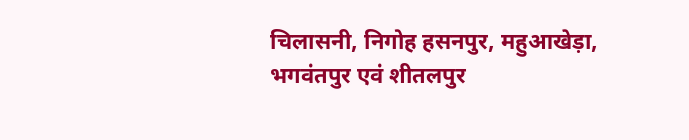चिलासनी, निगोह हसनपुर, महुआखेड़ा, भगवंतपुर एवं शीतलपुर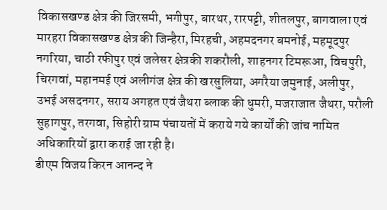विकासखण्ड क्षेत्र की जिरसमी, भगीपुर, बारथर, रारपट्टी, शीतलपुर, बागवाला एवं मारहरा विकासखण्ड क्षेत्र की जिन्हैरा, मिरहची, अहमदनगर बमनोई, महमूदपुर नगरिया, चाठी रफीपुर एवं जलेसर क्षेत्रकी शकरौली, शाहनगर टिमरूआ, विचपुरी, चिरगवां, महानमई एवं अलीगंज क्षेत्र की खरसुलिया, अगरैया जमुनाई, अलीपुर, उभई असदनगर, सराय अगहत एवं जैथरा ब्लाक की धुमरी, मजराजात जैथरा, परौली सुहागपुर, तरगवा, सिहोरी ग्राम पंचायतों में कराये गये कार्यों की जांच नामित अधिकारियों द्वारा कराई जा रही है।
डीएम विजय किरन आनन्द ने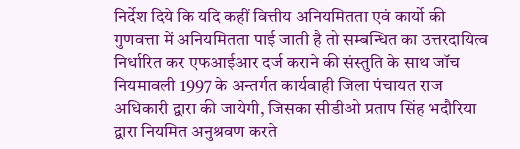निर्देश दिये कि यदि कहीं वित्तीय अनियमितता एवं कार्यो की गुणवत्ता में अनियमितता पाई जाती है तो सम्बन्धित का उत्तरदायित्व निर्धारित कर एफआईआर दर्ज कराने की संस्तुति के साथ जॉच नियमावली 1997 के अन्तर्गत कार्यवाही जिला पंचायत राज अधिकारी द्वारा की जायेगी, जिसका सीडीओ प्रताप सिंह भदौरिया द्वारा नियमित अनुश्रवण करते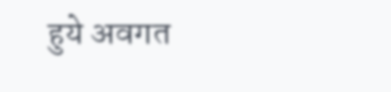हुये अवगत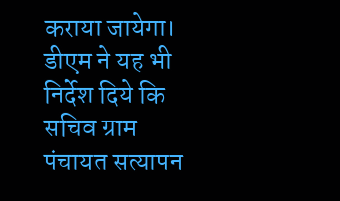कराया जायेगा। डीएम ने यह भी निर्देश दिये कि सचिव ग्राम पंचायत सत्यापन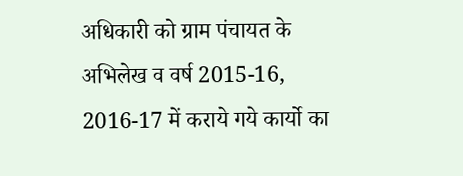अधिकारी को ग्राम पंचायत के अभिलेख व वर्ष 2015-16, 2016-17 में कराये गये कार्यो का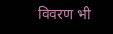विवरण भी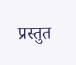प्रस्तुत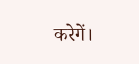करेगें।